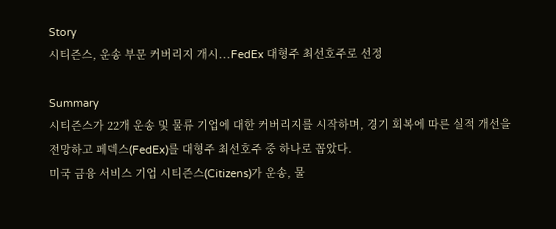Story
시티즌스, 운송 부문 커버리지 개시...FedEx 대형주 최선호주로 선정

Summary
시티즌스가 22개 운송 및 물류 기업에 대한 커버리지를 시작하며, 경기 회복에 따른 실적 개선을 전망하고 페덱스(FedEx)를 대형주 최선호주 중 하나로 꼽았다.
미국 금융 서비스 기업 시티즌스(Citizens)가 운송, 물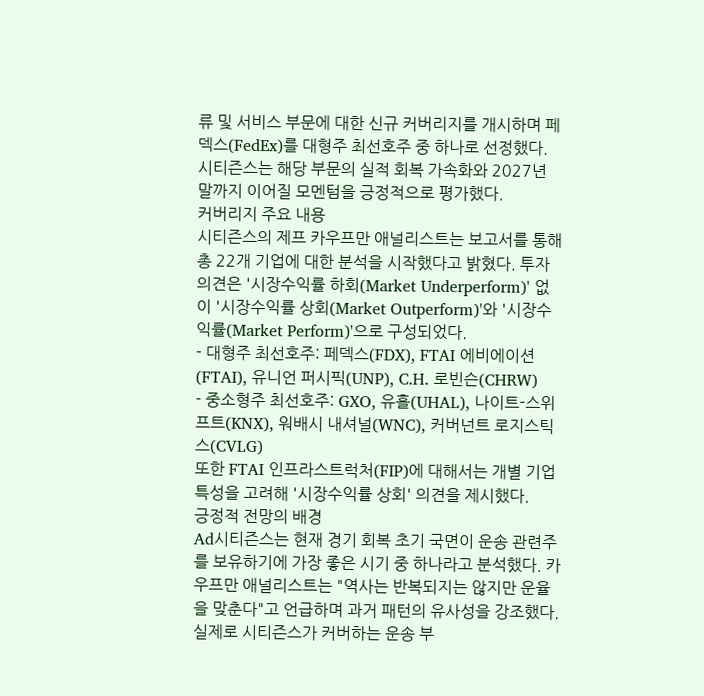류 및 서비스 부문에 대한 신규 커버리지를 개시하며 페덱스(FedEx)를 대형주 최선호주 중 하나로 선정했다. 시티즌스는 해당 부문의 실적 회복 가속화와 2027년 말까지 이어질 모멘텀을 긍정적으로 평가했다.
커버리지 주요 내용
시티즌스의 제프 카우프만 애널리스트는 보고서를 통해 총 22개 기업에 대한 분석을 시작했다고 밝혔다. 투자의견은 '시장수익률 하회(Market Underperform)' 없이 '시장수익률 상회(Market Outperform)'와 '시장수익률(Market Perform)'으로 구성되었다.
- 대형주 최선호주: 페덱스(FDX), FTAI 에비에이션(FTAI), 유니언 퍼시픽(UNP), C.H. 로빈슨(CHRW)
- 중소형주 최선호주: GXO, 유홀(UHAL), 나이트-스위프트(KNX), 워배시 내셔널(WNC), 커버넌트 로지스틱스(CVLG)
또한 FTAI 인프라스트럭처(FIP)에 대해서는 개별 기업 특성을 고려해 '시장수익률 상회' 의견을 제시했다.
긍정적 전망의 배경
Ad시티즌스는 현재 경기 회복 초기 국면이 운송 관련주를 보유하기에 가장 좋은 시기 중 하나라고 분석했다. 카우프만 애널리스트는 "역사는 반복되지는 않지만 운율을 맞춘다"고 언급하며 과거 패턴의 유사성을 강조했다.
실제로 시티즌스가 커버하는 운송 부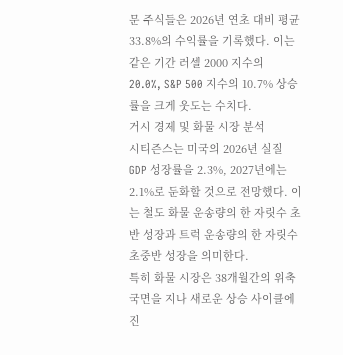문 주식들은 2026년 연초 대비 평균 33.8%의 수익률을 기록했다. 이는 같은 기간 러셀 2000 지수의 20.0%, S&P 500 지수의 10.7% 상승률을 크게 웃도는 수치다.
거시 경제 및 화물 시장 분석
시티즌스는 미국의 2026년 실질 GDP 성장률을 2.3%, 2027년에는 2.1%로 둔화할 것으로 전망했다. 이는 철도 화물 운송량의 한 자릿수 초반 성장과 트럭 운송량의 한 자릿수 초중반 성장을 의미한다.
특히 화물 시장은 38개월간의 위축 국면을 지나 새로운 상승 사이클에 진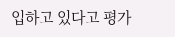입하고 있다고 평가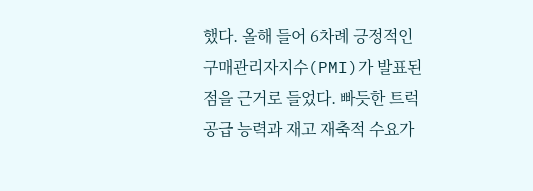했다. 올해 들어 6차례 긍정적인 구매관리자지수(PMI)가 발표된 점을 근거로 들었다. 빠듯한 트럭 공급 능력과 재고 재축적 수요가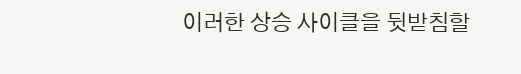이러한 상승 사이클을 뒷받침할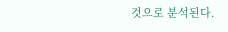것으로 분석된다.